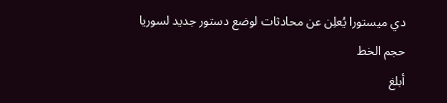دي ميستورا يُعلِن عن محادثات لوضع دستور جديد لسوريا
حجم الخط
أبلغ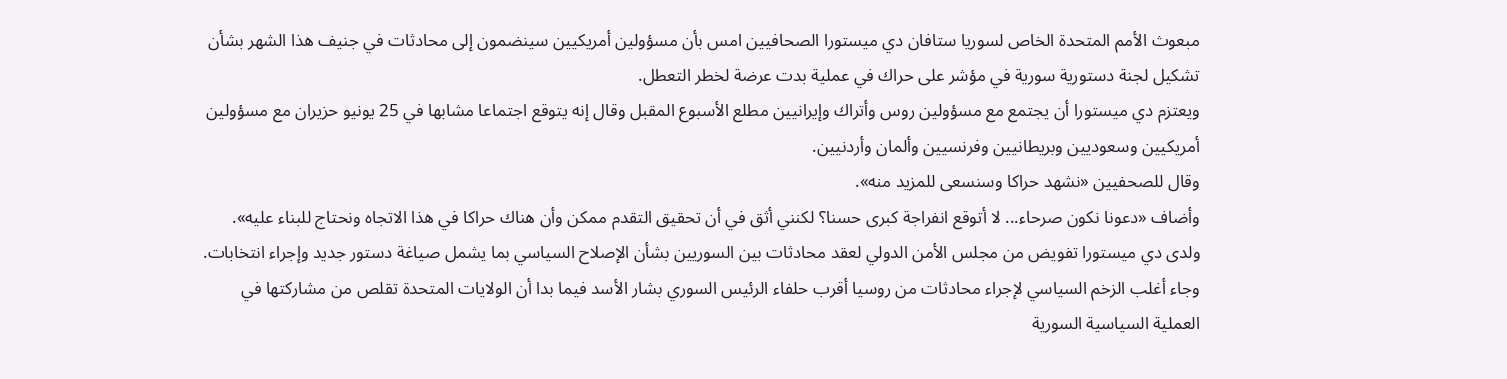مبعوث الأمم المتحدة الخاص لسوريا ستافان دي ميستورا الصحافيين امس بأن مسؤولين أمريكيين سينضمون إلى محادثات في جنيف هذا الشهر بشأن تشكيل لجنة دستورية سورية في مؤشر على حراك في عملية بدت عرضة لخطر التعطل.
ويعتزم دي ميستورا أن يجتمع مع مسؤولين روس وأتراك وإيرانيين مطلع الأسبوع المقبل وقال إنه يتوقع اجتماعا مشابها في 25 يونيو حزيران مع مسؤولين أمريكيين وسعوديين وبريطانيين وفرنسيين وألمان وأردنيين.
وقال للصحفيين «نشهد حراكا وسنسعى للمزيد منه».
وأضاف «دعونا نكون صرحاء... لا أتوقع انفراجة كبرى حسنا؟ لكنني أثق في أن تحقيق التقدم ممكن وأن هناك حراكا في هذا الاتجاه ونحتاج للبناء عليه».
ولدى دي ميستورا تفويض من مجلس الأمن الدولي لعقد محادثات بين السوريين بشأن الإصلاح السياسي بما يشمل صياغة دستور جديد وإجراء انتخابات.
وجاء أغلب الزخم السياسي لإجراء محادثات من روسيا أقرب حلفاء الرئيس السوري بشار الأسد فيما بدا أن الولايات المتحدة تقلص من مشاركتها في العملية السياسية السورية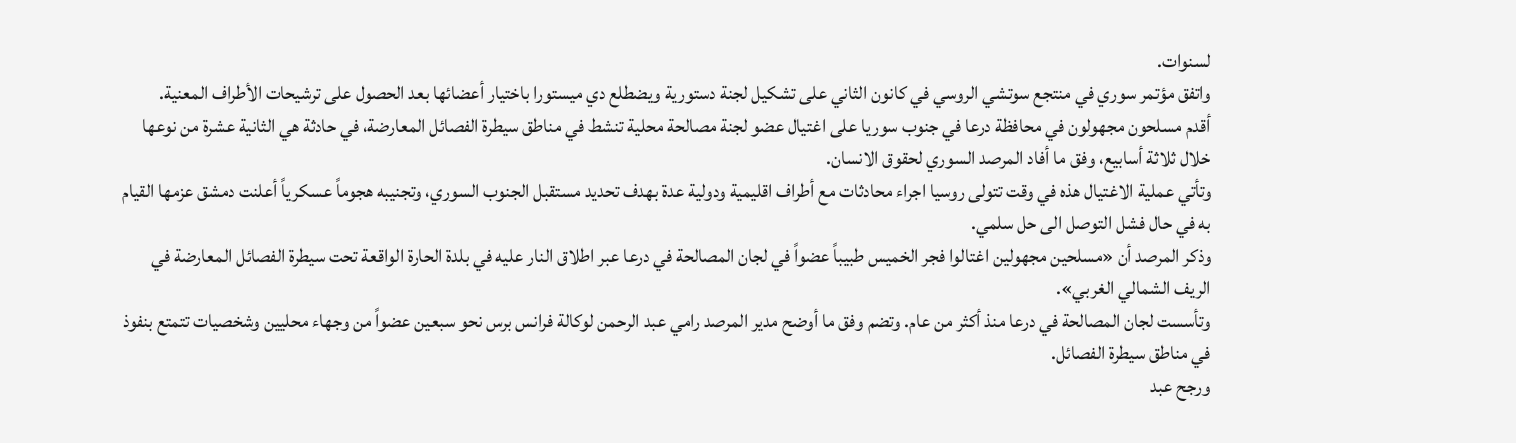لسنوات.
واتفق مؤتمر سوري في منتجع سوتشي الروسي في كانون الثاني على تشكيل لجنة دستورية ويضطلع دي ميستورا باختيار أعضائها بعد الحصول على ترشيحات الأطراف المعنية.
أقدم مسلحون مجهولون في محافظة درعا في جنوب سوريا على اغتيال عضو لجنة مصالحة محلية تنشط في مناطق سيطرة الفصائل المعارضة، في حادثة هي الثانية عشرة من نوعها خلال ثلاثة أسابيع، وفق ما أفاد المرصد السوري لحقوق الانسان.
وتأتي عملية الاغتيال هذه في وقت تتولى روسيا اجراء محادثات مع أطراف اقليمية ودولية عدة بهدف تحديد مستقبل الجنوب السوري، وتجنيبه هجوماً عسكرياً أعلنت دمشق عزمها القيام به في حال فشل التوصل الى حل سلمي.
وذكر المرصد أن «مسلحين مجهولين اغتالوا فجر الخميس طبيباً عضواً في لجان المصالحة في درعا عبر اطلاق النار عليه في بلدة الحارة الواقعة تحت سيطرة الفصائل المعارضة في الريف الشمالي الغربي».
وتأسست لجان المصالحة في درعا منذ أكثر من عام. وتضم وفق ما أوضح مدير المرصد رامي عبد الرحمن لوكالة فرانس برس نحو سبعين عضواً من وجهاء محليين وشخصيات تتمتع بنفوذ في مناطق سيطرة الفصائل.
ورجح عبد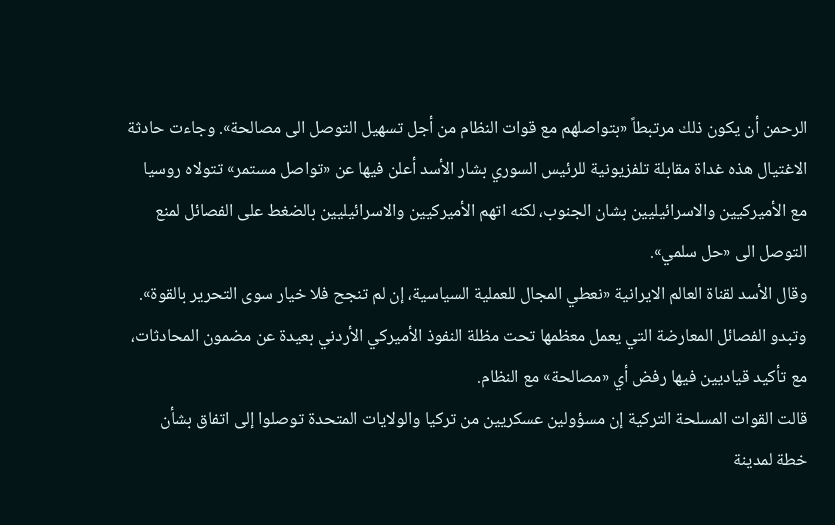الرحمن أن يكون ذلك مرتبطاً «بتواصلهم مع قوات النظام من أجل تسهيل التوصل الى مصالحة». وجاءت حادثة الاغتيال هذه غداة مقابلة تلفزيونية للرئيس السوري بشار الأسد أعلن فيها عن «تواصل مستمر» تتولاه روسيا مع الأميركيين والاسرائيليين بشان الجنوب، لكنه اتهم الأميركيين والاسرائيليين بالضغط على الفصائل لمنع التوصل الى «حل سلمي».
وقال الأسد لقناة العالم الايرانية «نعطي المجال للعملية السياسية، إن لم تنجح فلا خيار سوى التحرير بالقوة». وتبدو الفصائل المعارضة التي يعمل معظمها تحت مظلة النفوذ الأميركي الأردني بعيدة عن مضمون المحادثات، مع تأكيد قياديين فيها رفض أي «مصالحة» مع النظام.
قالت القوات المسلحة التركية إن مسؤولين عسكريين من تركيا والولايات المتحدة توصلوا إلى اتفاق بشأن خطة لمدينة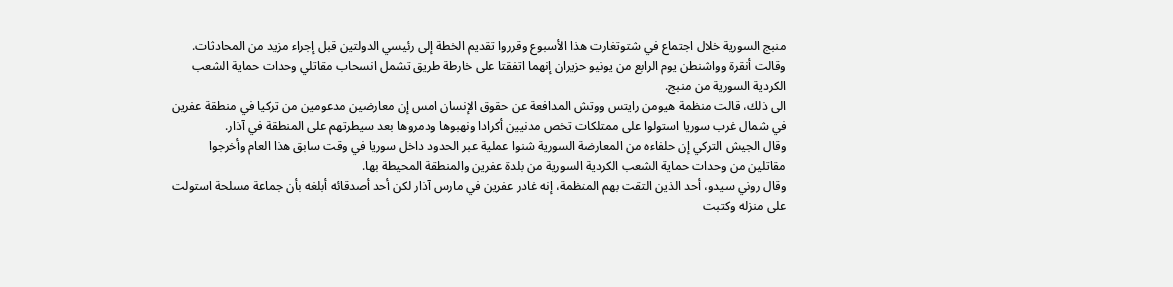منبج السورية خلال اجتماع في شتوتغارت هذا الأسبوع وقرروا تقديم الخطة إلى رئيسي الدولتين قبل إجراء مزيد من المحادثات.
وقالت أنقرة وواشنطن يوم الرابع من يونيو حزيران إنهما اتفقتا على خارطة طريق تشمل انسحاب مقاتلي وحدات حماية الشعب الكردية السورية من منبج.
الى ذلك، قالت منظمة هيومن رايتس ووتش المدافعة عن حقوق الإنسان امس إن معارضين مدعومين من تركيا في منطقة عفرين في شمال غرب سوريا استولوا على ممتلكات تخص مدنيين أكرادا ونهبوها ودمروها بعد سيطرتهم على المنطقة في آذار.
وقال الجيش التركي إن حلفاءه من المعارضة السورية شنوا عملية عبر الحدود داخل سوريا في وقت سابق هذا العام وأخرجوا مقاتلين من وحدات حماية الشعب الكردية السورية من بلدة عفرين والمنطقة المحيطة بها.
وقال روني سيدو، أحد الذين التقت بهم المنظمة، إنه غادر عفرين في مارس آذار لكن أحد أصدقائه أبلغه بأن جماعة مسلحة استولت على منزله وكتبت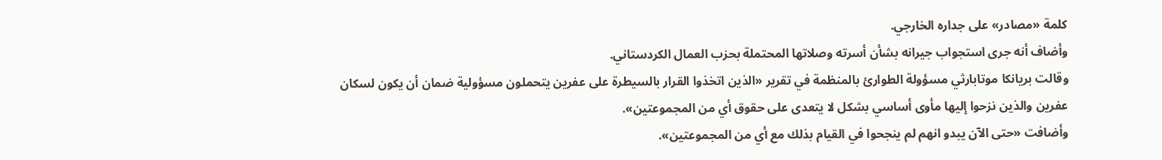كلمة «مصادر» على جداره الخارجي.
وأضاف أنه جرى استجواب جيرانه بشأن أسرته وصلاتها المحتملة بحزب العمال الكردستاني.
وقالت بريانكا موتابارثي مسؤولة الطوارئ بالمنظمة في تقرير «الذين اتخذوا القرار بالسيطرة على عفرين يتحملون مسؤولية ضمان أن يكون لسكان عفرين والذين نزحوا إليها مأوى أساسي بشكل لا يتعدى على حقوق أي من المجموعتين».
وأضافت «حتى الآن يبدو انهم لم ينجحوا في القيام بذلك مع أي من المجموعتين».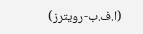(ا.ف.ب-رويترز)